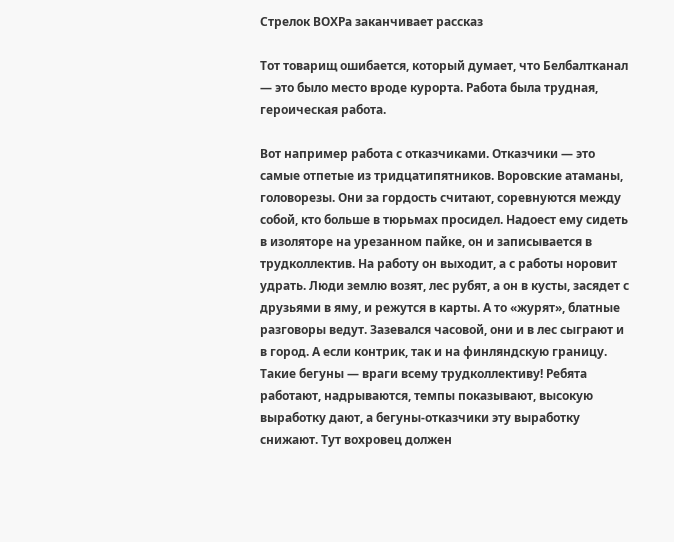Стрелок ВОХРа заканчивает рассказ

Тот товарищ ошибается, который думает, что Белбалтканал — это было место вроде курорта. Работа была трудная, героическая работа.

Вот например работа с отказчиками. Отказчики — это самые отпетые из тридцатипятников. Воровские атаманы, головорезы. Они за гордость считают, соревнуются между собой, кто больше в тюрьмах просидел. Надоест ему сидеть в изоляторе на урезанном пайке, он и записывается в трудколлектив. На работу он выходит, а с работы норовит удрать. Люди землю возят, лес рубят, а он в кусты, засядет с друзьями в яму, и режутся в карты. А то «журят», блатные разговоры ведут. Зазевался часовой, они и в лес сыграют и в город. А если контрик, так и на финляндскую границу. Такие бегуны — враги всему трудколлективу! Ребята работают, надрываются, темпы показывают, высокую выработку дают, а бегуны-отказчики эту выработку снижают. Тут вохровец должен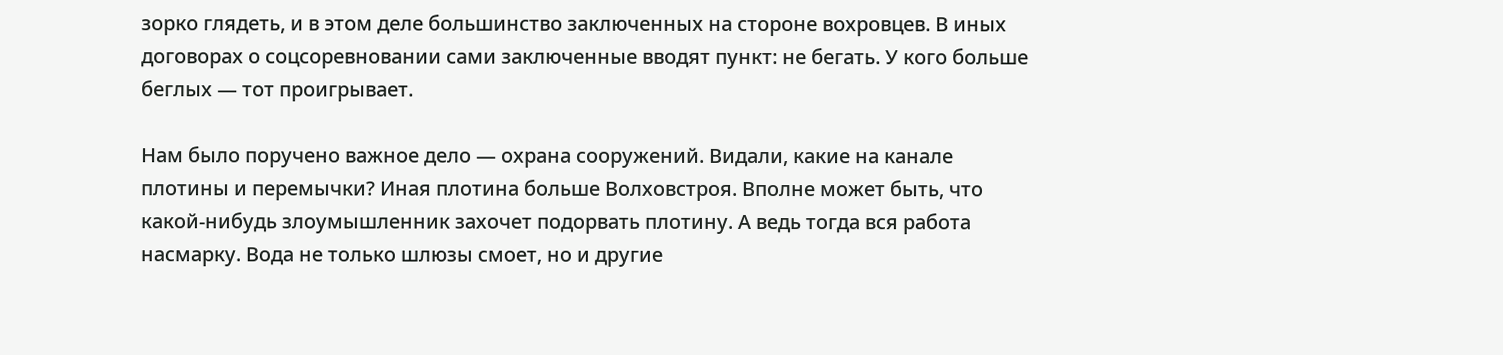зорко глядеть, и в этом деле большинство заключенных на стороне вохровцев. В иных договорах о соцсоревновании сами заключенные вводят пункт: не бегать. У кого больше беглых — тот проигрывает.

Нам было поручено важное дело — охрана сооружений. Видали, какие на канале плотины и перемычки? Иная плотина больше Волховстроя. Вполне может быть, что какой-нибудь злоумышленник захочет подорвать плотину. А ведь тогда вся работа насмарку. Вода не только шлюзы смоет, но и другие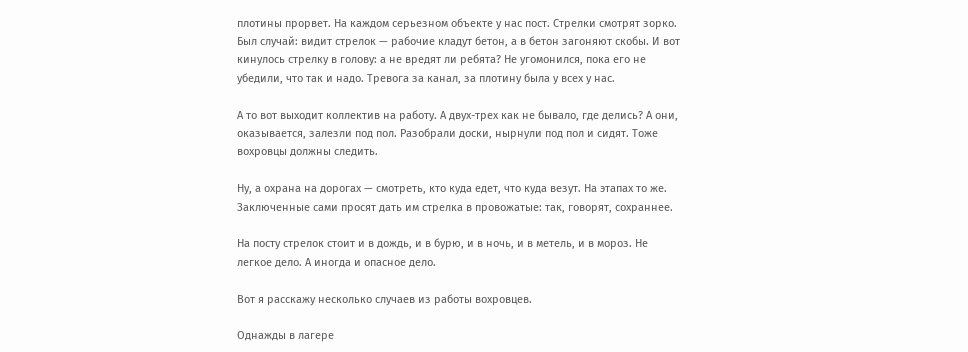плотины прорвет. На каждом серьезном объекте у нас пост. Стрелки смотрят зорко. Был случай: видит стрелок — рабочие кладут бетон, а в бетон загоняют скобы. И вот кинулось стрелку в голову: а не вредят ли ребята? Не угомонился, пока его не убедили, что так и надо. Тревога за канал, за плотину была у всех у нас.

А то вот выходит коллектив на работу. А двух-трех как не бывало, где делись? А они, оказывается, залезли под пол. Разобрали доски, нырнули под пол и сидят. Тоже вохровцы должны следить.

Ну, а охрана на дорогах — смотреть, кто куда едет, что куда везут. На этапах то же. Заключенные сами просят дать им стрелка в провожатые: так, говорят, сохраннее.

На посту стрелок стоит и в дождь, и в бурю, и в ночь, и в метель, и в мороз. Не легкое дело. А иногда и опасное дело.

Вот я расскажу несколько случаев из работы вохровцев.

Однажды в лагере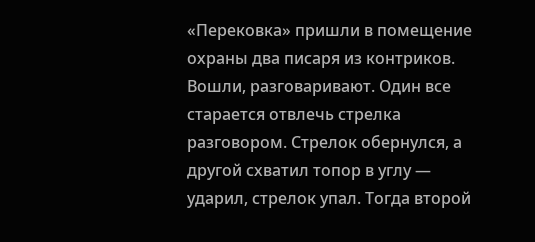«Перековка» пришли в помещение охраны два писаря из контриков. Вошли, разговаривают. Один все старается отвлечь стрелка разговором. Стрелок обернулся, а другой схватил топор в углу — ударил, стрелок упал. Тогда второй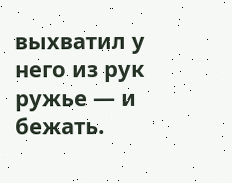выхватил у него из рук ружье — и бежать.